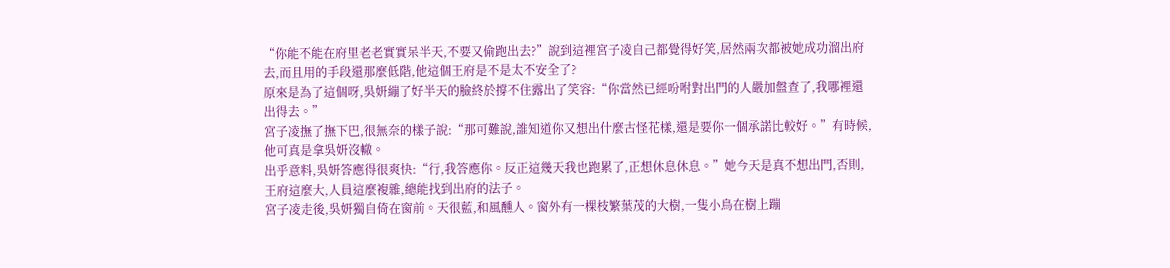“你能不能在府里老老實實呆半天,不要又偷跑出去?”說到這裡宮子凌自己都覺得好笑,居然兩次都被她成功溜出府去,而且用的手段還那麼低階,他這個王府是不是太不安全了?
原來是為了這個呀,吳妍繃了好半天的臉終於撐不住露出了笑容:“你當然已經吩咐對出門的人嚴加盤查了,我哪裡還出得去。”
宮子凌撫了撫下巴,很無奈的樣子說:“那可難說,誰知道你又想出什麼古怪花樣,還是要你一個承諾比較好。”有時候,他可真是拿吳妍沒轍。
出乎意料,吳妍答應得很爽快:“行,我答應你。反正這幾天我也跑累了,正想休息休息。”她今天是真不想出門,否則,王府這麼大,人員這麼複雜,總能找到出府的法子。
宮子凌走後,吳妍獨自倚在窗前。天很藍,和風醺人。窗外有一棵枝繁葉茂的大樹,一隻小鳥在樹上蹦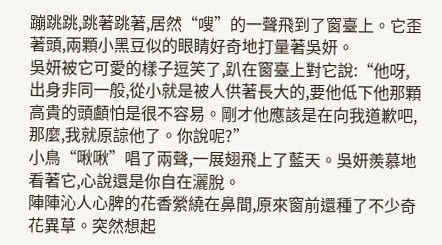蹦跳跳,跳著跳著,居然“嗖”的一聲飛到了窗臺上。它歪著頭,兩顆小黑豆似的眼睛好奇地打量著吳妍。
吳妍被它可愛的樣子逗笑了,趴在窗臺上對它說:“他呀,出身非同一般,從小就是被人供著長大的,要他低下他那顆高貴的頭顱怕是很不容易。剛才他應該是在向我道歉吧,那麼,我就原諒他了。你說呢?”
小鳥“啾啾”唱了兩聲,一展翅飛上了藍天。吳妍羨慕地看著它,心說還是你自在灑脫。
陣陣沁人心脾的花香縈繞在鼻間,原來窗前還種了不少奇花異草。突然想起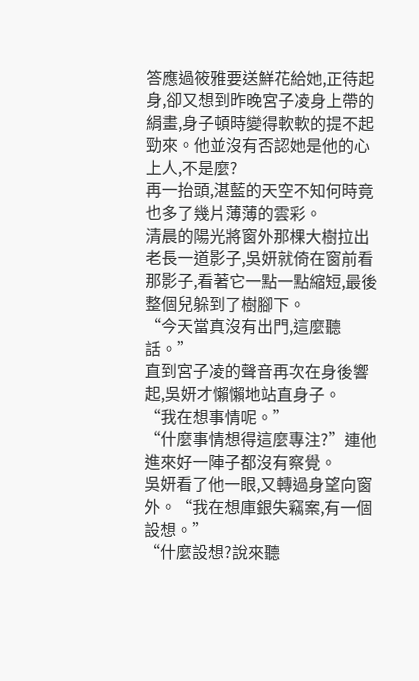答應過筱雅要送鮮花給她,正待起身,卻又想到昨晚宮子凌身上帶的絹畫,身子頓時變得軟軟的提不起勁來。他並沒有否認她是他的心上人,不是麼?
再一抬頭,湛藍的天空不知何時竟也多了幾片薄薄的雲彩。
清晨的陽光將窗外那棵大樹拉出老長一道影子,吳妍就倚在窗前看那影子,看著它一點一點縮短,最後整個兒躲到了樹腳下。
“今天當真沒有出門,這麼聽話。”
直到宮子凌的聲音再次在身後響起,吳妍才懶懶地站直身子。
“我在想事情呢。”
“什麼事情想得這麼專注?”連他進來好一陣子都沒有察覺。
吳妍看了他一眼,又轉過身望向窗外。“我在想庫銀失竊案,有一個設想。”
“什麼設想?說來聽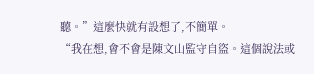聽。”這麼快就有設想了,不簡單。
“我在想,會不會是陳文山監守自盜。這個說法或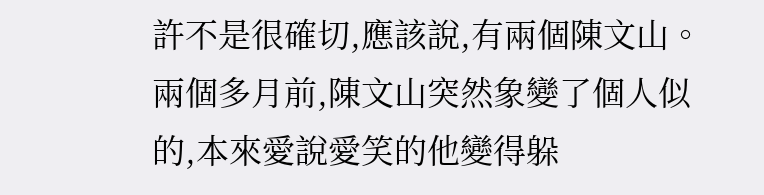許不是很確切,應該說,有兩個陳文山。兩個多月前,陳文山突然象變了個人似的,本來愛說愛笑的他變得躲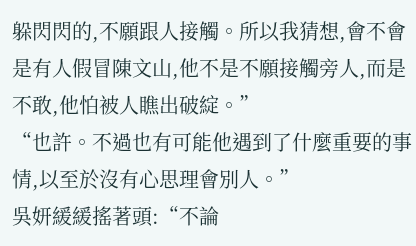躲閃閃的,不願跟人接觸。所以我猜想,會不會是有人假冒陳文山,他不是不願接觸旁人,而是不敢,他怕被人瞧出破綻。”
“也許。不過也有可能他遇到了什麼重要的事情,以至於沒有心思理會別人。”
吳妍緩緩搖著頭:“不論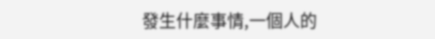發生什麼事情,一個人的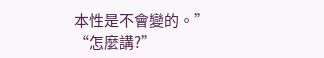本性是不會變的。”
“怎麼講?”